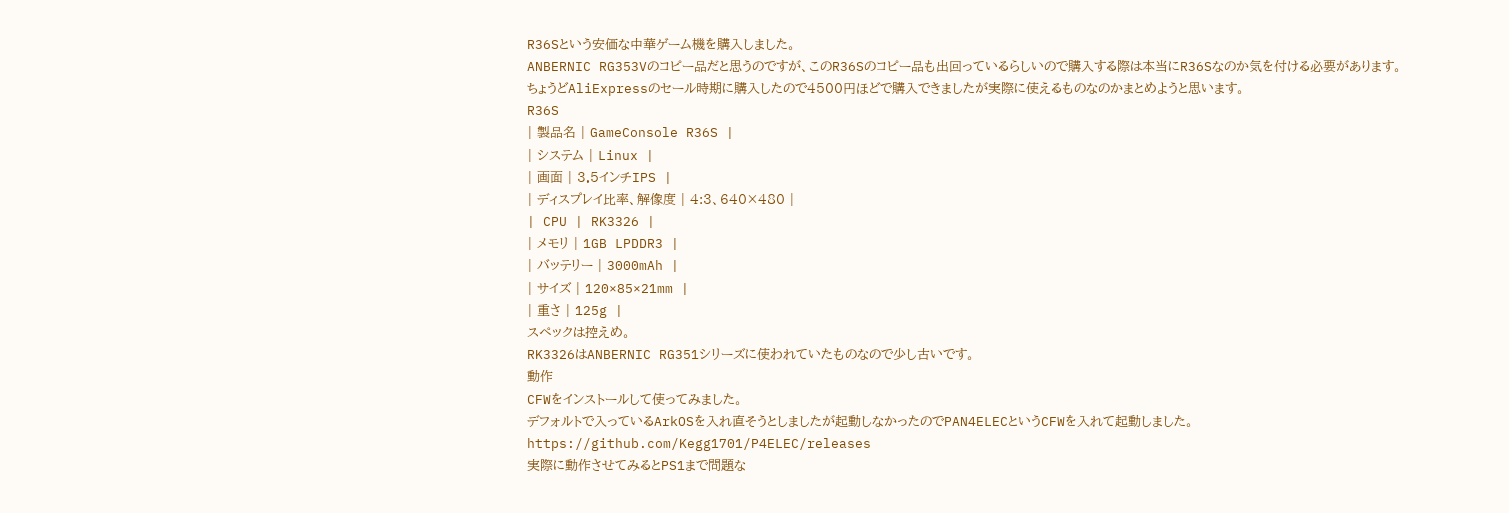R36Sという安価な中華ゲーム機を購入しました。
ANBERNIC RG353Vのコピー品だと思うのですが、このR36Sのコピー品も出回っているらしいので購入する際は本当にR36Sなのか気を付ける必要があります。
ちょうどAliExpressのセール時期に購入したので4500円ほどで購入できましたが実際に使えるものなのかまとめようと思います。
R36S
| 製品名 | GameConsole R36S |
| システム | Linux |
| 画面 | 3.5インチIPS |
| ディスプレイ比率、解像度 | 4:3、640×480 |
| CPU | RK3326 |
| メモリ | 1GB LPDDR3 |
| バッテリー | 3000mAh |
| サイズ | 120×85×21mm |
| 重さ | 125g |
スペックは控えめ。
RK3326はANBERNIC RG351シリーズに使われていたものなので少し古いです。
動作
CFWをインストールして使ってみました。
デフォルトで入っているArkOSを入れ直そうとしましたが起動しなかったのでPAN4ELECというCFWを入れて起動しました。
https://github.com/Kegg1701/P4ELEC/releases
実際に動作させてみるとPS1まで問題な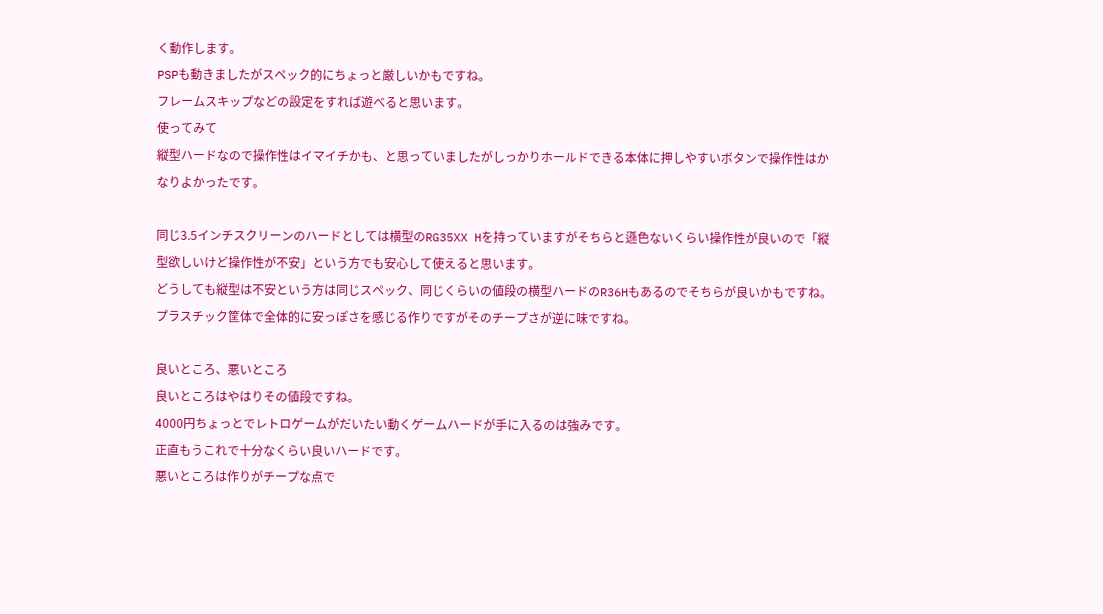く動作します。
PSPも動きましたがスペック的にちょっと厳しいかもですね。
フレームスキップなどの設定をすれば遊べると思います。
使ってみて
縦型ハードなので操作性はイマイチかも、と思っていましたがしっかりホールドできる本体に押しやすいボタンで操作性はかなりよかったです。

同じ3.5インチスクリーンのハードとしては横型のRG35XX Hを持っていますがそちらと遜色ないくらい操作性が良いので「縦型欲しいけど操作性が不安」という方でも安心して使えると思います。
どうしても縦型は不安という方は同じスペック、同じくらいの値段の横型ハードのR36Hもあるのでそちらが良いかもですね。
プラスチック筐体で全体的に安っぽさを感じる作りですがそのチープさが逆に味ですね。

良いところ、悪いところ
良いところはやはりその値段ですね。
4000円ちょっとでレトロゲームがだいたい動くゲームハードが手に入るのは強みです。
正直もうこれで十分なくらい良いハードです。
悪いところは作りがチープな点で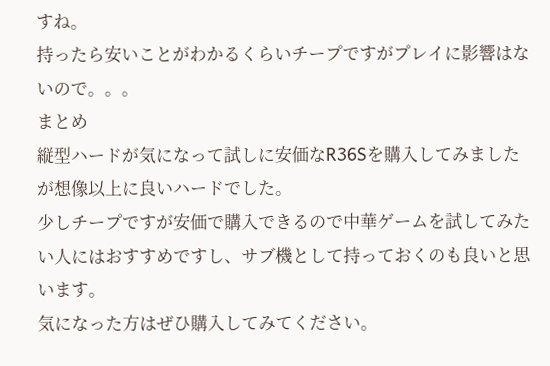すね。
持ったら安いことがわかるくらいチープですがプレイに影響はないので。。。
まとめ
縦型ハードが気になって試しに安価なR36Sを購入してみましたが想像以上に良いハードでした。
少しチープですが安価で購入できるので中華ゲームを試してみたい人にはおすすめですし、サブ機として持っておくのも良いと思います。
気になった方はぜひ購入してみてください。